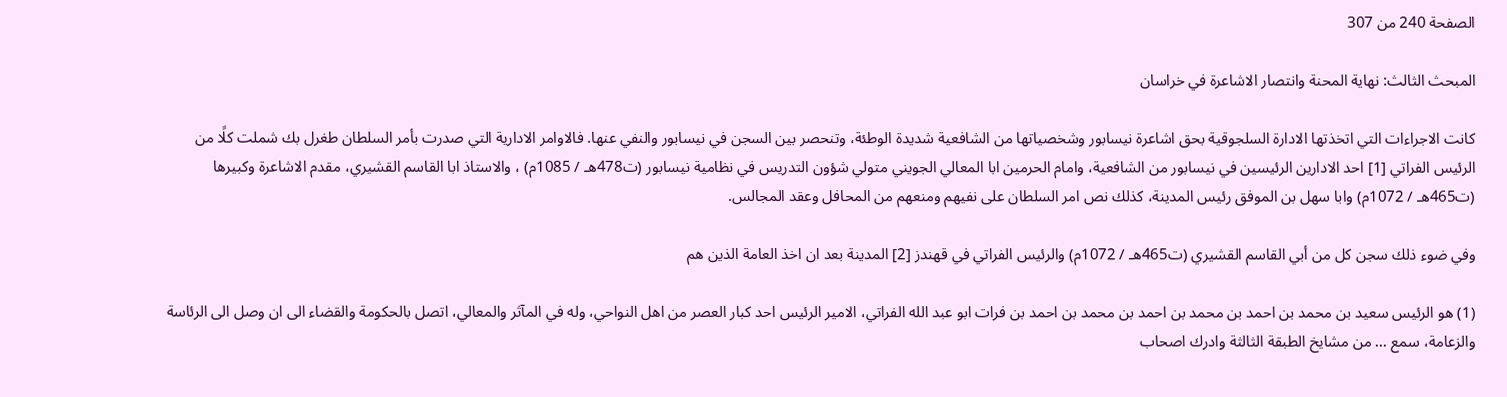الصفحة 240 من 307

المبحث الثالث: نهاية المحنة وانتصار الاشاعرة في خراسان

كانت الاجراءات التي اتخذتها الادارة السلجوقية بحق اشاعرة نيسابور وشخصياتها من الشافعية شديدة الوطئة، وتنحصر بين السجن في نيسابور والنفي عنها. فالاوامر الادارية التي صدرت بأمر السلطان طغرل بك شملت كلًا من الرئيس الفراتي [1] احد الادارين الرئيسين في نيسابور من الشافعية، وامام الحرمين ابا المعالي الجويني متولي شؤون التدريس في نظامية نيسابور (ت478هـ / 1085م) ، والاستاذ ابا القاسم القشيري، مقدم الاشاعرة وكبيرها (ت465هـ / 1072م) وابا سهل بن الموفق رئيس المدينة، كذلك نص امر السلطان على نفيهم ومنعهم من المحافل وعقد المجالس.

وفي ضوء ذلك سجن كل من أبي القاسم القشيري (ت465هـ / 1072م) والرئيس الفراتي في قهندز [2] المدينة بعد ان اخذ العامة الذين هم

(1) هو الرئيس سعيد بن محمد بن احمد بن محمد بن احمد بن محمد بن احمد بن فرات ابو عبد الله الفراتي، الامير الرئيس احد كبار العصر من اهل النواحي، وله في المآثر والمعالي، اتصل بالحكومة والقضاء الى ان وصل الى الرئاسة والزعامة، سمع ... من مشايخ الطبقة الثالثة وادرك اصحاب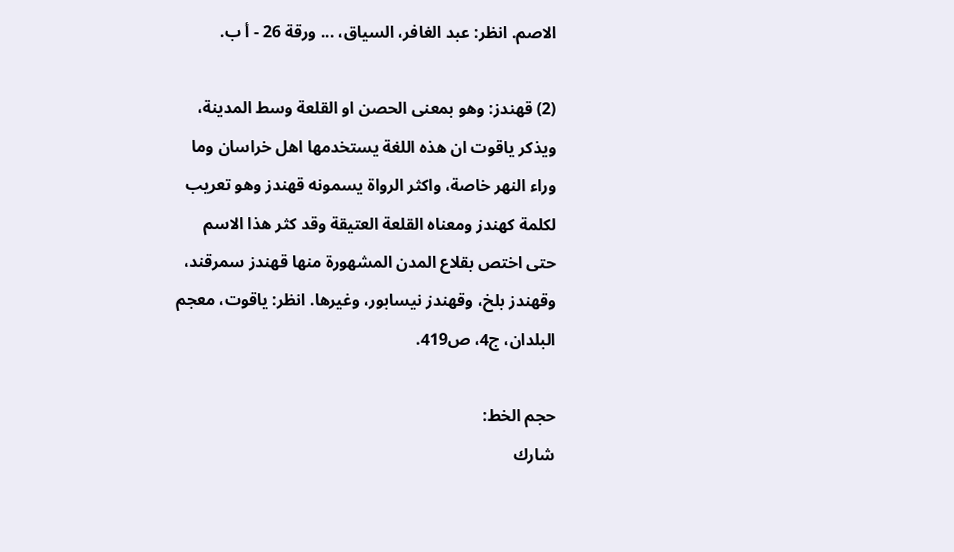الاصم. انظر: عبد الغافر، السياق، ... ورقة 26 - أ ب.

(2) قهندز: وهو بمعنى الحصن او القلعة وسط المدينة، ويذكر ياقوت ان هذه اللغة يستخدمها اهل خراسان وما وراء النهر خاصة، واكثر الرواة يسمونه قهندز وهو تعريب لكلمة كهندز ومعناه القلعة العتيقة وقد كثر هذا الاسم حتى اختص بقلاع المدن المشهورة منها قهندز سمرقند، وقهندز بلخ، وقهندز نيسابور، وغيرها. انظر: ياقوت، معجم البلدان، ج4، ص419.

حجم الخط:
شارك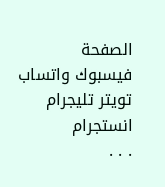الصفحة
فيسبوك واتساب تويتر تليجرام انستجرام
. . .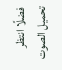فضلًا انتظر تحميل الصوت